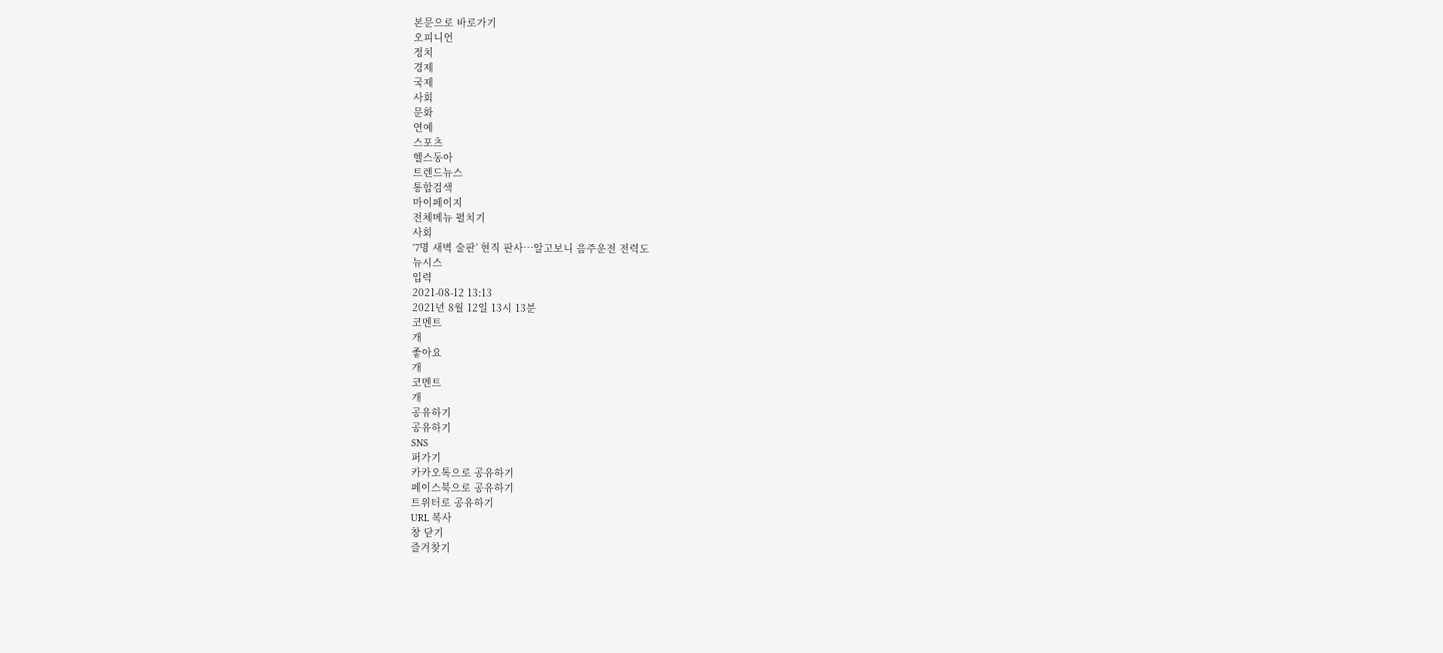본문으로 바로가기
오피니언
정치
경제
국제
사회
문화
연예
스포츠
헬스동아
트렌드뉴스
통합검색
마이페이지
전체메뉴 펼치기
사회
‘7명 새벽 술판’ 현직 판사…알고보니 음주운전 전력도
뉴시스
입력
2021-08-12 13:13
2021년 8월 12일 13시 13분
코멘트
개
좋아요
개
코멘트
개
공유하기
공유하기
SNS
퍼가기
카카오톡으로 공유하기
페이스북으로 공유하기
트위터로 공유하기
URL 복사
창 닫기
즐겨찾기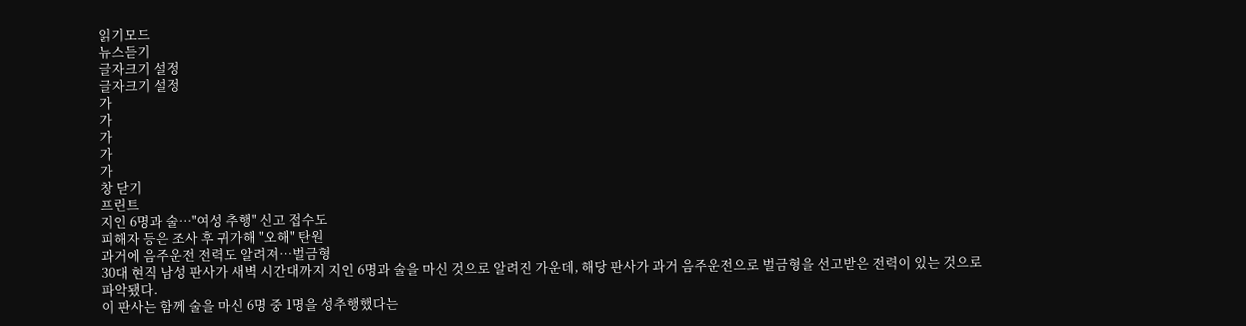읽기모드
뉴스듣기
글자크기 설정
글자크기 설정
가
가
가
가
가
창 닫기
프린트
지인 6명과 술…"여성 추행" 신고 접수도
피해자 등은 조사 후 귀가해 "오해" 탄원
과거에 음주운전 전력도 알려져…벌금형
30대 현직 남성 판사가 새벽 시간대까지 지인 6명과 술을 마신 것으로 알려진 가운데, 해당 판사가 과거 음주운전으로 벌금형을 선고받은 전력이 있는 것으로 파악됐다.
이 판사는 함께 술을 마신 6명 중 1명을 성추행했다는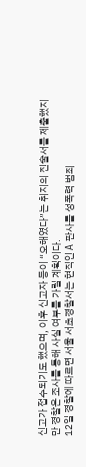신고가 접수되기도 했으며, 이후 신고자 등이 “오해였다”는 취지의 진술서를 제출했지만 경찰은 조사를 통해 사실 여부를 가릴 계획이다.
12일 경찰에 따르면 서울 서초경찰서는 현직인 A 판사를 성폭력 범죄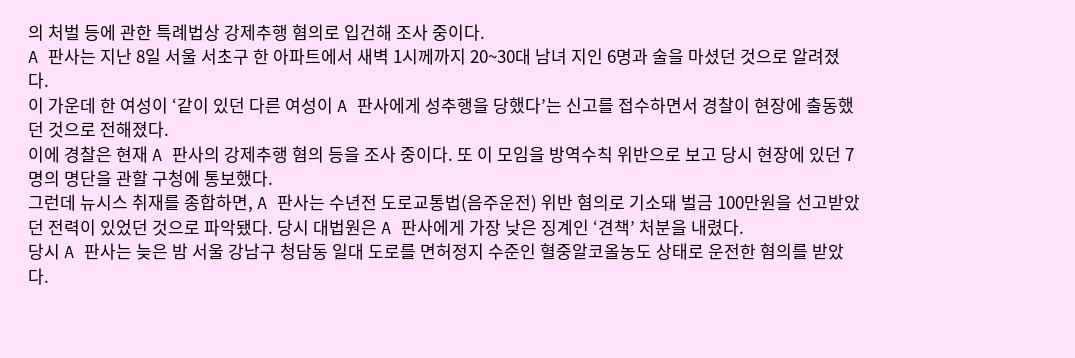의 처벌 등에 관한 특례법상 강제추행 혐의로 입건해 조사 중이다.
A 판사는 지난 8일 서울 서초구 한 아파트에서 새벽 1시께까지 20~30대 남녀 지인 6명과 술을 마셨던 것으로 알려졌다.
이 가운데 한 여성이 ‘같이 있던 다른 여성이 A 판사에게 성추행을 당했다’는 신고를 접수하면서 경찰이 현장에 출동했던 것으로 전해졌다.
이에 경찰은 현재 A 판사의 강제추행 혐의 등을 조사 중이다. 또 이 모임을 방역수칙 위반으로 보고 당시 현장에 있던 7명의 명단을 관할 구청에 통보했다.
그런데 뉴시스 취재를 종합하면, A 판사는 수년전 도로교통법(음주운전) 위반 혐의로 기소돼 벌금 100만원을 선고받았던 전력이 있었던 것으로 파악됐다. 당시 대법원은 A 판사에게 가장 낮은 징계인 ‘견책’ 처분을 내렸다.
당시 A 판사는 늦은 밤 서울 강남구 청담동 일대 도로를 면허정지 수준인 혈중알코올농도 상태로 운전한 혐의를 받았다.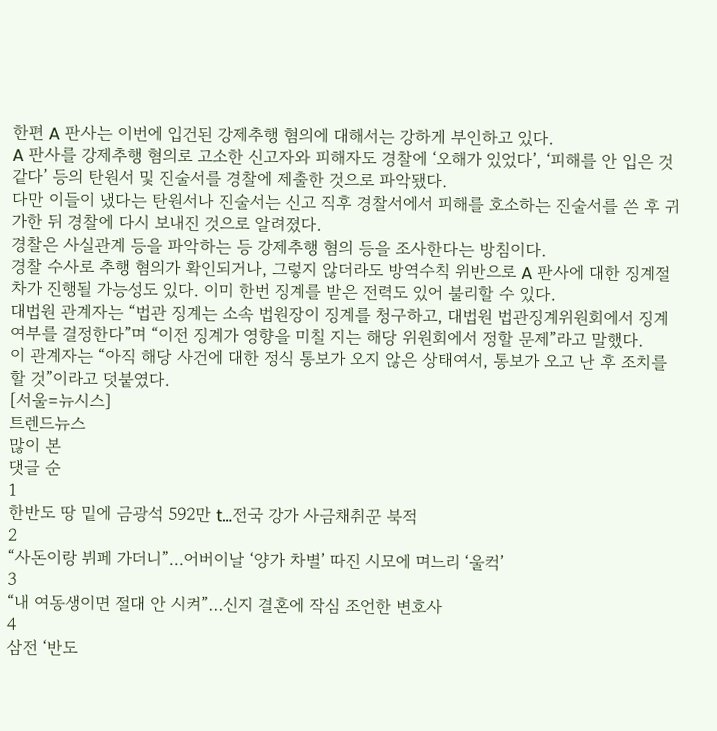한편 A 판사는 이번에 입건된 강제추행 혐의에 대해서는 강하게 부인하고 있다.
A 판사를 강제추행 혐의로 고소한 신고자와 피해자도 경찰에 ‘오해가 있었다’, ‘피해를 안 입은 것 같다’ 등의 탄원서 및 진술서를 경찰에 제출한 것으로 파악됐다.
다만 이들이 냈다는 탄원서나 진술서는 신고 직후 경찰서에서 피해를 호소하는 진술서를 쓴 후 귀가한 뒤 경찰에 다시 보내진 것으로 알려졌다.
경찰은 사실관계 등을 파악하는 등 강제추행 혐의 등을 조사한다는 방침이다.
경찰 수사로 추행 혐의가 확인되거나, 그렇지 않더라도 방역수칙 위반으로 A 판사에 대한 징계절차가 진행될 가능성도 있다. 이미 한번 징계를 받은 전력도 있어 불리할 수 있다.
대법원 관계자는 “법관 징계는 소속 법원장이 징계를 청구하고, 대법원 법관징계위원회에서 징계 여부를 결정한다”며 “이전 징계가 영향을 미칠 지는 해당 위원회에서 정할 문제”라고 말했다.
이 관계자는 “아직 해당 사건에 대한 정식 통보가 오지 않은 상태여서, 통보가 오고 난 후 조치를 할 것”이라고 덧붙였다.
[서울=뉴시스]
트렌드뉴스
많이 본
댓글 순
1
한반도 땅 밑에 금광석 592만 t…전국 강가 사금채취꾼 북적
2
“사돈이랑 뷔페 가더니”…어버이날 ‘양가 차별’ 따진 시모에 며느리 ‘울컥’
3
“내 여동생이면 절대 안 시켜”…신지 결혼에 작심 조언한 변호사
4
삼전 ‘반도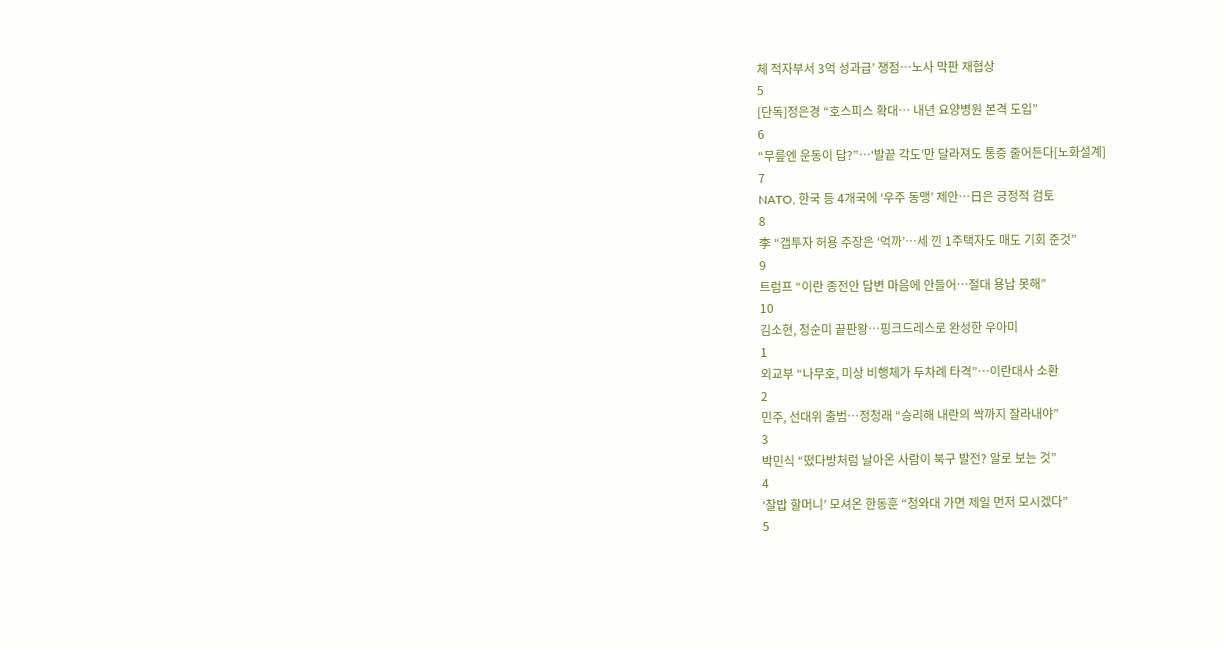체 적자부서 3억 성과급’ 쟁점…노사 막판 재협상
5
[단독]정은경 “호스피스 확대… 내년 요양병원 본격 도입”
6
“무릎엔 운동이 답?”…‘발끝 각도’만 달라져도 통증 줄어든다[노화설계]
7
NATO, 한국 등 4개국에 ‘우주 동맹’ 제안…日은 긍정적 검토
8
李 “갭투자 허용 주장은 ‘억까’…세 낀 1주택자도 매도 기회 준것”
9
트럼프 “이란 종전안 답변 마음에 안들어…절대 용납 못해”
10
김소현, 청순미 끝판왕…핑크드레스로 완성한 우아미
1
외교부 “나무호, 미상 비행체가 두차례 타격”…이란대사 소환
2
민주, 선대위 출범…정청래 “승리해 내란의 싹까지 잘라내야”
3
박민식 “떴다방처럼 날아온 사람이 북구 발전? 알로 보는 것”
4
‘찰밥 할머니’ 모셔온 한동훈 “청와대 가면 제일 먼저 모시겠다”
5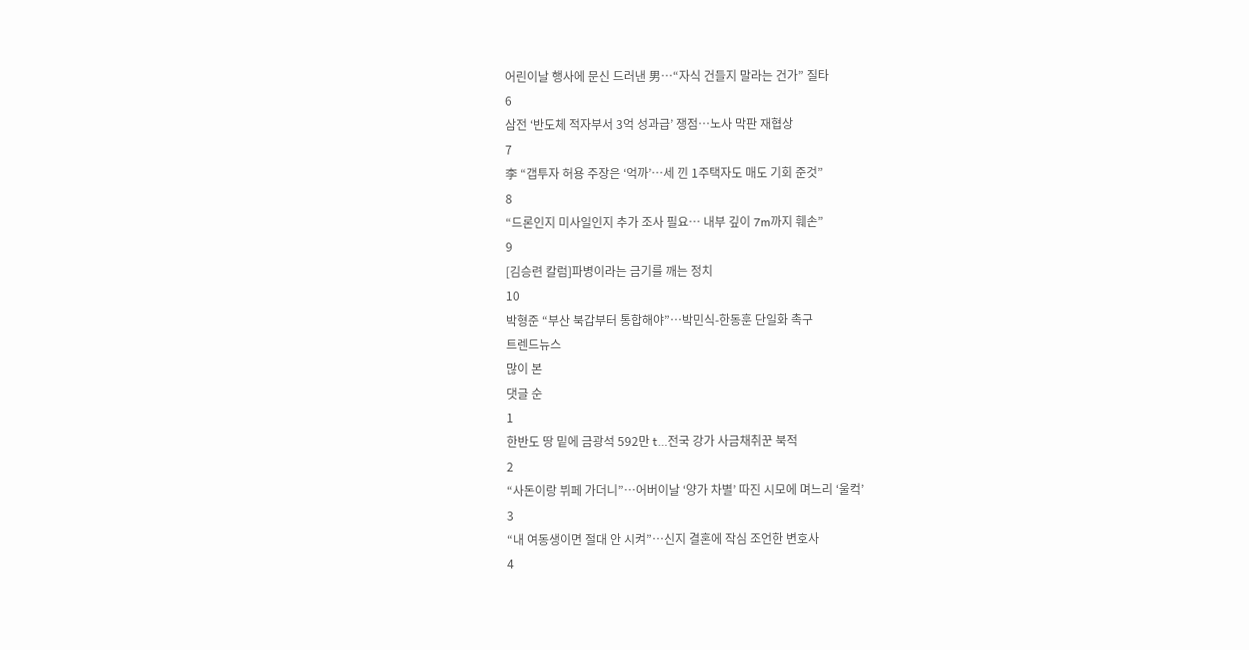어린이날 행사에 문신 드러낸 男…“자식 건들지 말라는 건가” 질타
6
삼전 ‘반도체 적자부서 3억 성과급’ 쟁점…노사 막판 재협상
7
李 “갭투자 허용 주장은 ‘억까’…세 낀 1주택자도 매도 기회 준것”
8
“드론인지 미사일인지 추가 조사 필요… 내부 깊이 7m까지 훼손”
9
[김승련 칼럼]파병이라는 금기를 깨는 정치
10
박형준 “부산 북갑부터 통합해야”…박민식-한동훈 단일화 촉구
트렌드뉴스
많이 본
댓글 순
1
한반도 땅 밑에 금광석 592만 t…전국 강가 사금채취꾼 북적
2
“사돈이랑 뷔페 가더니”…어버이날 ‘양가 차별’ 따진 시모에 며느리 ‘울컥’
3
“내 여동생이면 절대 안 시켜”…신지 결혼에 작심 조언한 변호사
4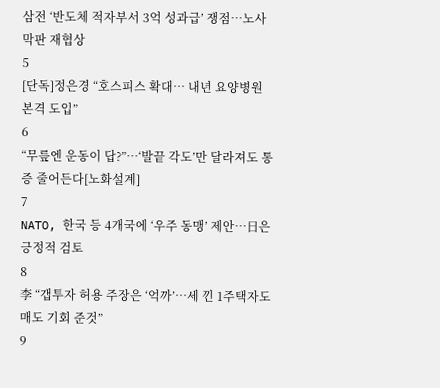삼전 ‘반도체 적자부서 3억 성과급’ 쟁점…노사 막판 재협상
5
[단독]정은경 “호스피스 확대… 내년 요양병원 본격 도입”
6
“무릎엔 운동이 답?”…‘발끝 각도’만 달라져도 통증 줄어든다[노화설계]
7
NATO, 한국 등 4개국에 ‘우주 동맹’ 제안…日은 긍정적 검토
8
李 “갭투자 허용 주장은 ‘억까’…세 낀 1주택자도 매도 기회 준것”
9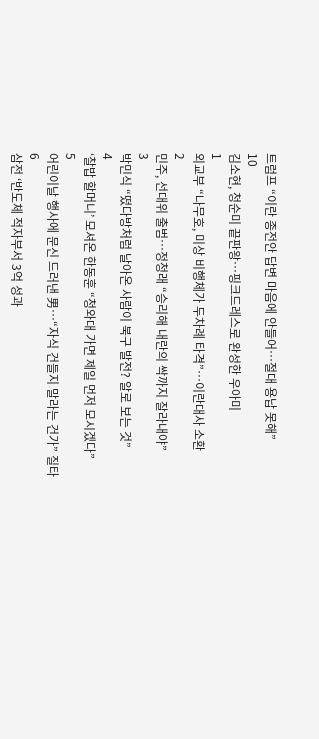트럼프 “이란 종전안 답변 마음에 안들어…절대 용납 못해”
10
김소현, 청순미 끝판왕…핑크드레스로 완성한 우아미
1
외교부 “나무호, 미상 비행체가 두차례 타격”…이란대사 소환
2
민주, 선대위 출범…정청래 “승리해 내란의 싹까지 잘라내야”
3
박민식 “떴다방처럼 날아온 사람이 북구 발전? 알로 보는 것”
4
‘찰밥 할머니’ 모셔온 한동훈 “청와대 가면 제일 먼저 모시겠다”
5
어린이날 행사에 문신 드러낸 男…“자식 건들지 말라는 건가” 질타
6
삼전 ‘반도체 적자부서 3억 성과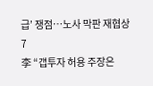급’ 쟁점…노사 막판 재협상
7
李 “갭투자 허용 주장은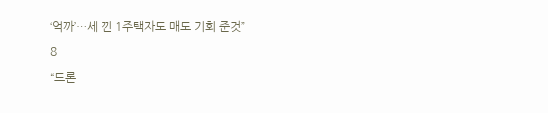‘억까’…세 낀 1주택자도 매도 기회 준것”
8
“드론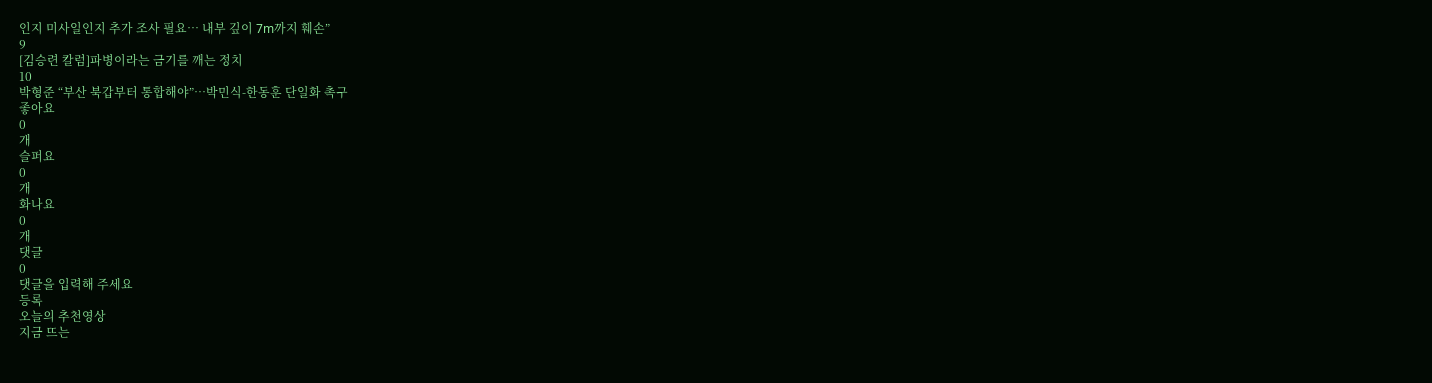인지 미사일인지 추가 조사 필요… 내부 깊이 7m까지 훼손”
9
[김승련 칼럼]파병이라는 금기를 깨는 정치
10
박형준 “부산 북갑부터 통합해야”…박민식-한동훈 단일화 촉구
좋아요
0
개
슬퍼요
0
개
화나요
0
개
댓글
0
댓글을 입력해 주세요
등록
오늘의 추천영상
지금 뜨는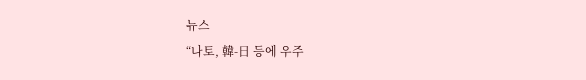뉴스
“나토, 韓-日 등에 우주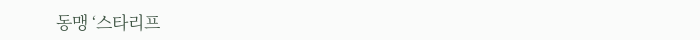동맹 ‘스타리프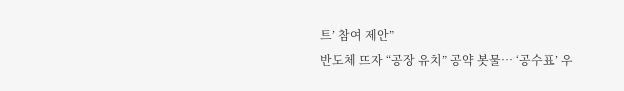트’ 참여 제안”
반도체 뜨자 “공장 유치” 공약 봇물… ‘공수표’ 우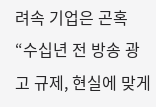려속 기업은 곤혹
“수십년 전 방송 광고 규제, 현실에 맞게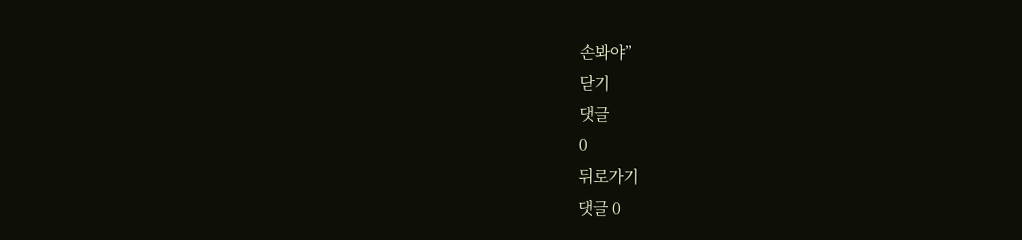손봐야”
닫기
댓글
0
뒤로가기
댓글 0